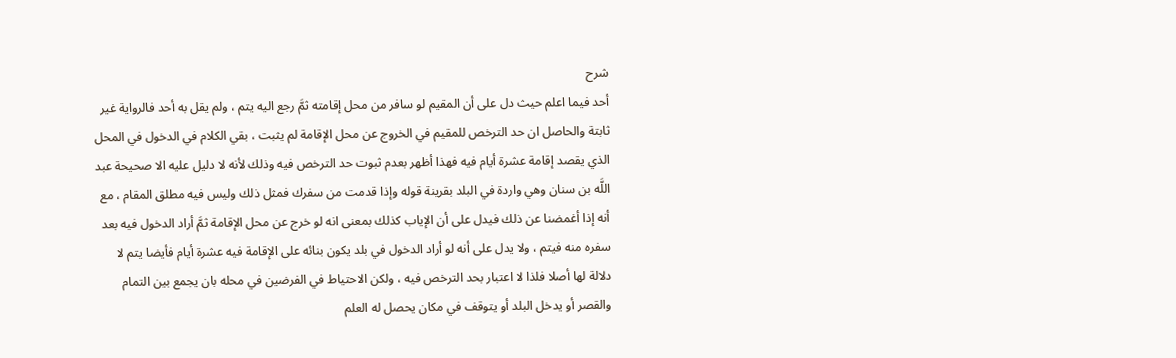شرح
أحد فيما اعلم حيث دل على أن المقيم لو سافر من محل إقامته ثمَّ رجع اليه يتم ، ولم يقل به أحد فالرواية غير ثابتة والحاصل ان حد الترخص للمقيم في الخروج عن محل الإقامة لم يثبت ، بقي الكلام في الدخول في المحل الذي يقصد إقامة عشرة أيام فيه فهذا أظهر بعدم ثبوت حد الترخص فيه وذلك لأنه لا دليل عليه الا صحيحة عبد اللَّه بن سنان وهي واردة في البلد بقرينة قوله وإذا قدمت من سفرك فمثل ذلك وليس فيه مطلق المقام ، مع أنه إذا أغمضنا عن ذلك فيدل على أن الإياب كذلك بمعنى انه لو خرج عن محل الإقامة ثمَّ أراد الدخول فيه بعد سفره منه فيتم ، ولا يدل على أنه لو أراد الدخول في بلد يكون بنائه على الإقامة فيه عشرة أيام فأيضا يتم لا دلالة لها أصلا فلذا لا اعتبار بحد الترخص فيه ، ولكن الاحتياط في الفرضين في محله بان يجمع بين التمام والقصر أو يدخل البلد أو يتوقف في مكان يحصل له العلم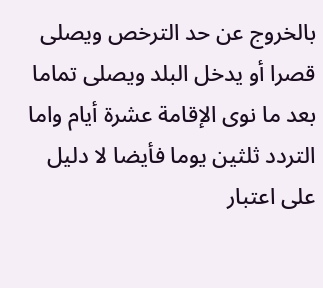بالخروج عن حد الترخص ويصلى قصرا أو يدخل البلد ويصلى تماما بعد ما نوى الإقامة عشرة أيام واما التردد ثلثين يوما فأيضا لا دليل على اعتبار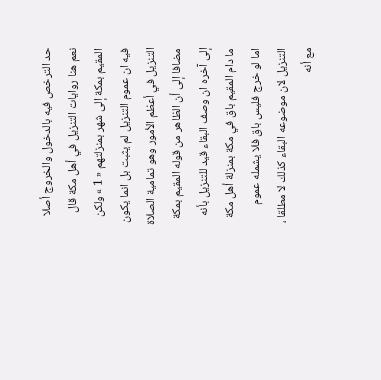حد الترخص فيه بالدخول والخروج أصلا نعم هنا روايات التنزيل في أهل مكة قال المقيم بمكة إلى شهر بمنزلتهم « 1 » ولكن فيه ان عموم التنزيل لم يثبت بل انما يكون التنزيل في أعظم الأمور وهو تمامية الصلاة مضافا إلى أن الظاهر من قوله المقيم بمكة إلى آخره ان وصف البقاء قيد للتنزيل بأنه ما دام المقيم باق في مكة بمنزلة أهل مكة اما لو خرج فليس باق فلا يشمله عموم التنزيل لان موضوعه البقاء كذلك لا مطلقا ، مع أنه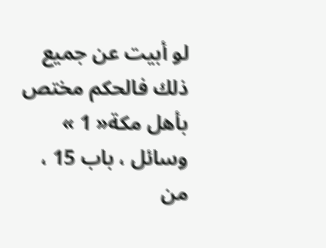لو أبيت عن جميع ذلك فالحكم مختص بأهل مكة« 1 » وسائل ، باب 15 ، من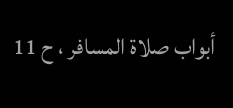أبواب صلاة المسافر ، ح 11